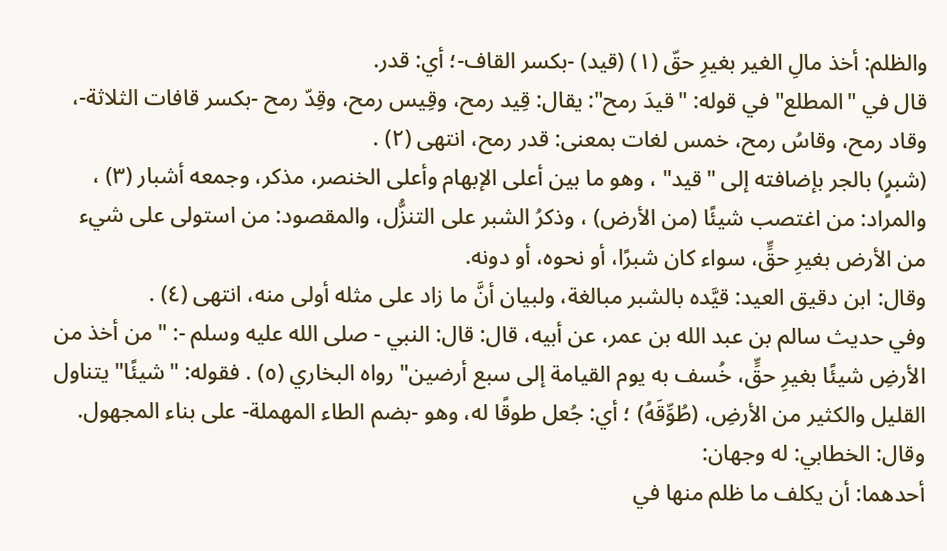والظلم: أخذ مالِ الغير بغيرِ حقّ (١) (قيد) -بكسر القاف-؛ أي: قدر.
قال في "المطلع" في قوله: "قيدَ رمح": يقال: قِيد رمح، وقِيس رمح، وقِدّ رمح -بكسر قافات الثلاثة-، وقاد رمح، وقاسُ رمح، خمس لغات بمعنى: قدر رمح، انتهى (٢) .
(شبرٍ) بالجر بإضافته إلى "قيد" ، وهو ما بين أعلى الإبهام وأعلى الخنصر، مذكر، وجمعه أشبار (٣) ، والمراد: من اغتصب شيئًا (من الأرض) ، وذكرُ الشبر على التنزُّل، والمقصود: من استولى على شيء من الأرض بغيرِ حقٍّ، سواء كان شبرًا، أو نحوه، أو دونه.
وقال: ابن دقيق العيد: قيَّده بالشبر مبالغة، ولبيان أنَّ ما زاد على مثله أولى منه، انتهى (٤) .
وفي حديث سالم بن عبد الله بن عمر، عن أبيه، قال: قال: النبي - صلى الله عليه وسلم -: "من أخذ من الأرضِ شيئًا بغيرِ حقٍّ، خُسف به يوم القيامة إلى سبع أرضين" رواه البخاري (٥) . فقوله: "شيئًا" يتناول القليل والكثير من الأرضِ، (طُوِّقَهُ) ؛ أي: جُعل طوقًا له، وهو -بضم الطاء المهملة- على بناء المجهول.
وقال: الخطابي: له وجهان:
أحدهما: أن يكلف ما ظلم منها في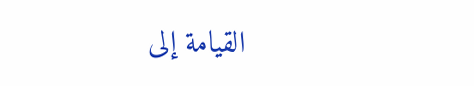القيامة إلى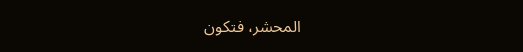المحشر، فتكون